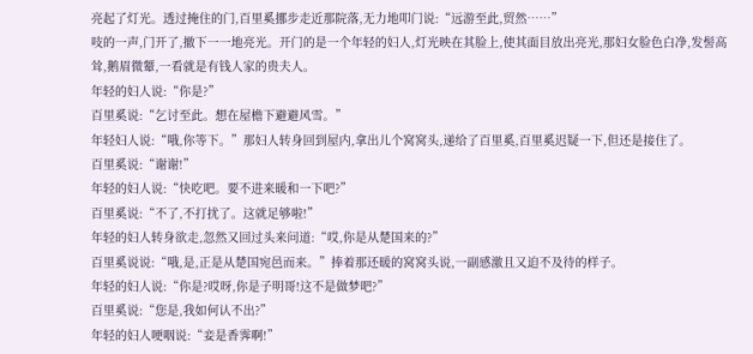亮起了灯光。透过掩住的门,百里奚挪步走近那院落,无力地叩门说:“远游至此,贸然……”
吱的一声,门开了,撤下一一地亮光。开门的是一个年轻的妇人,灯光映在其脸上,使其面目放出亮光,那妇女脸色白净,发髻高耸,鹅眉微颦,一看就是有钱人家的贵夫人。
年轻的妇人说:“你是?”
百里奚说:“乞讨至此。想在屋檐下避避风雪。”
年轻妇人说:“哦,你等下。”那妇人转身回到屋内,拿出儿个窝窝头,递给了百里奚,百里奚迟疑一下,但还是接住了。
百里奚说:“谢谢!”
年轻的妇人说:“快吃吧。要不进来暖和一下吧?”
百里奚说:“不了,不打扰了。这就足够啦!”
年轻的妇人转身欲走,忽然又回过头来问道:“哎,你是从楚国来的?”
百里奚说说:“哦,是,正是从楚国宛邑而来。”捧着那还暖的窝窝头说,一副感激且又迫不及待的样子。
年轻的妇人说:“你是?哎呀,你是子明哥!这不是做梦吧?”
百里奚说:“您是,我如何认不出?”
年轻的妇人哽咽说:“妾是香霁啊!”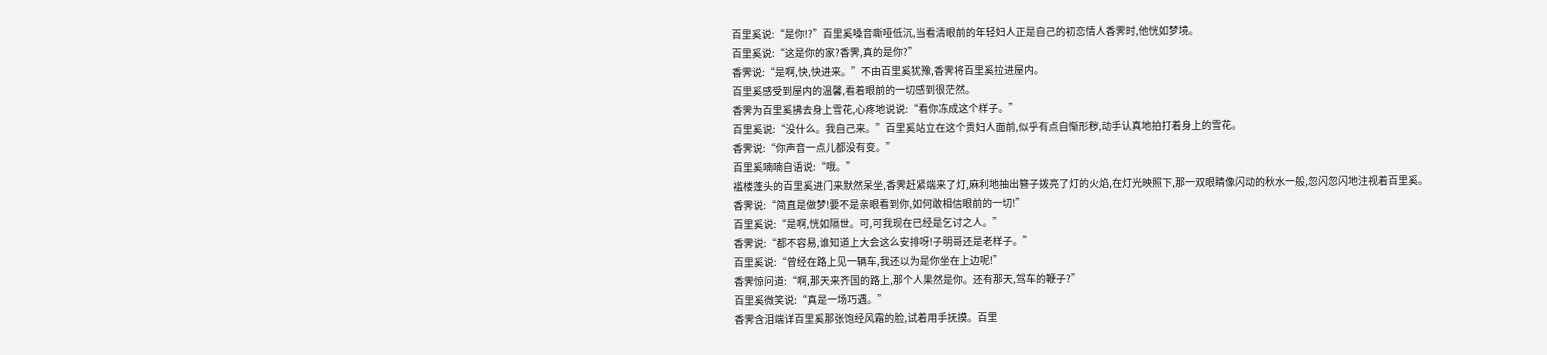百里奚说:“是你!?”百里奚嗓音嘶哑低沉,当看清眼前的年轻妇人正是自己的初恋情人香霁时,他恍如梦境。
百里奚说:“这是你的家?香霁,真的是你?”
香霁说:“是啊,快,快进来。”不由百里奚犹豫,香霁将百里奚拉进屋内。
百里奚感受到屋内的温馨,看着眼前的一切感到很茫然。
香霁为百里奚拂去身上雪花,心疼地说说:“看你冻成这个样子。”
百里奚说:“没什么。我自己来。”百里奚站立在这个贵妇人面前,似乎有点自惭形秽,动手认真地拍打着身上的雪花。
香霁说:“你声音一点儿都没有变。”
百里奚喃喃自语说:“哦。”
褴楼蓬头的百里奚进门来默然呆坐,香霁赶紧端来了灯,麻利地抽出簪子拨亮了灯的火焰,在灯光映照下,那一双眼睛像闪动的秋水一般,忽闪忽闪地注视着百里奚。
香霁说:“简直是做梦!要不是亲眼看到你,如何敢相信眼前的一切!”
百里奚说:“是啊,恍如隔世。可,可我现在已经是乞讨之人。”
香霁说:“都不容易,谁知道上大会这么安排呀!子明哥还是老样子。”
百里奚说:“曾经在路上见一辆车,我还以为是你坐在上边呢!”
香霁惊问道:“啊,那天来齐国的路上,那个人果然是你。还有那天,驾车的鞭子?”
百里奚微笑说:“真是一场巧遇。”
香霁含泪端详百里奚那张饱经风霜的脸,试着用手抚摸。百里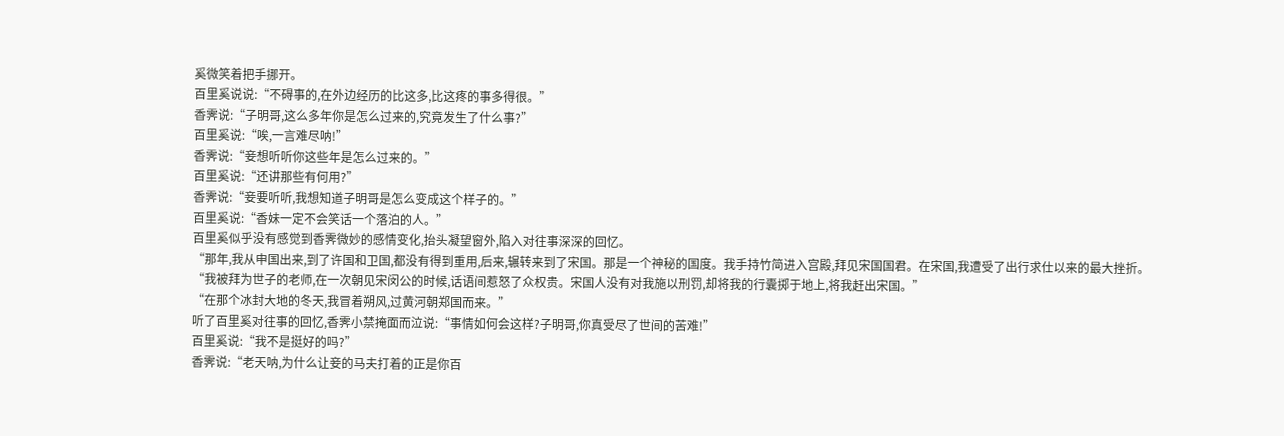奚微笑着把手挪开。
百里奚说说:“不碍事的,在外边经历的比这多,比这疼的事多得很。”
香霁说:“子明哥,这么多年你是怎么过来的,究竟发生了什么事?”
百里奚说:“唉,一言难尽呐!”
香霁说:“妾想听听你这些年是怎么过来的。”
百里奚说:“还讲那些有何用?”
香霁说:“妾要听听,我想知道子明哥是怎么变成这个样子的。”
百里奚说:“香妹一定不会笑话一个落泊的人。”
百里奚似乎没有感觉到香霁微妙的感情变化,抬头凝望窗外,陷入对往事深深的回忆。
“那年,我从申国出来,到了许国和卫国,都没有得到重用,后来,辗转来到了宋国。那是一个神秘的国度。我手持竹简进入宫殿,拜见宋国国君。在宋国,我遭受了出行求仕以来的最大挫折。
“我被拜为世子的老师,在一次朝见宋闵公的时候,话语间惹怒了众权贵。宋国人没有对我施以刑罚,却将我的行囊掷于地上,将我赶出宋国。”
“在那个冰封大地的冬天,我冒着朔风,过黄河朝郑国而来。”
听了百里奚对往事的回忆,香霁小禁掩面而泣说:“事情如何会这样?子明哥,你真受尽了世间的苦难!”
百里奚说:“我不是挺好的吗?”
香霁说:“老天呐,为什么让妾的马夫打着的正是你百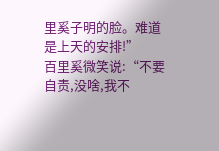里奚子明的脸。难道是上天的安排!”
百里奚微笑说:“不要自责,没啥,我不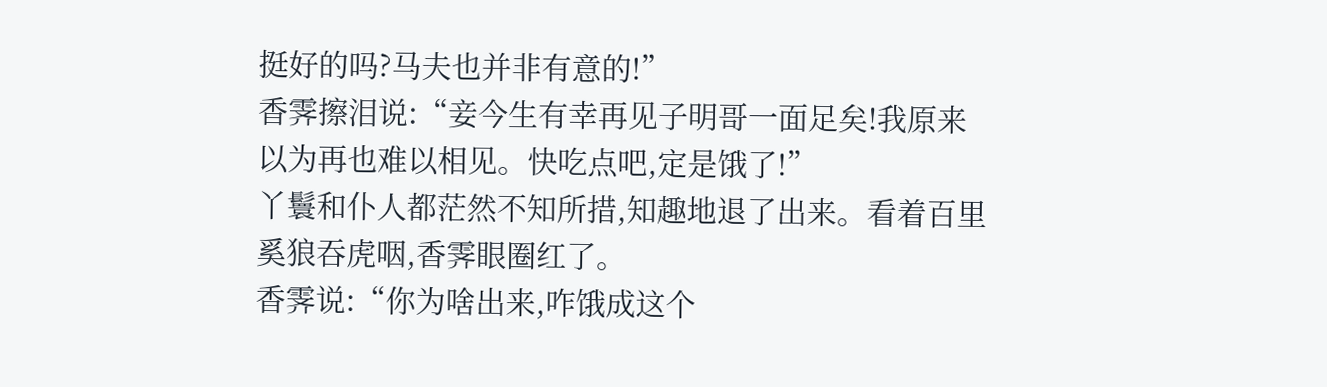挺好的吗?马夫也并非有意的!”
香霁擦泪说:“妾今生有幸再见子明哥一面足矣!我原来以为再也难以相见。快吃点吧,定是饿了!”
丫鬟和仆人都茫然不知所措,知趣地退了出来。看着百里奚狼吞虎咽,香霁眼圈红了。
香霁说:“你为啥出来,咋饿成这个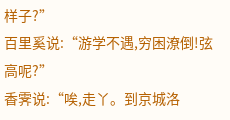样子?”
百里奚说:“游学不遇,穷困潦倒!弦高呢?”
香霁说:“唉,走丫。到京城洛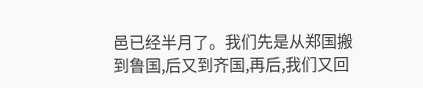邑已经半月了。我们先是从郑国搬到鲁国,后又到齐国,再后,我们又回